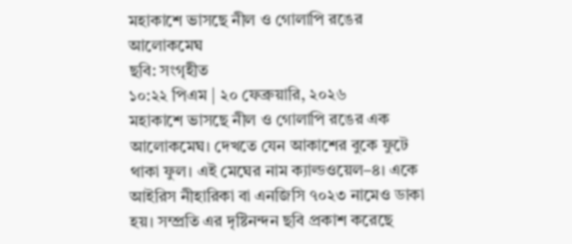মহাকাশে ভাসছে নীল ও গোলাপি রঙের আলোকমেঘ
ছবি: সংগৃহীত
১০:২২ পিএম | ২০ ফেব্রুয়ারি, ২০২৬
মহাকাশে ভাসছে নীল ও গোলাপি রঙের এক আলোকমেঘ। দেখতে যেন আকাশের বুকে ফুটে থাকা ফুল। এই মেঘের নাম ক্যাল্ডওয়েল–৪। একে আইরিস নীহারিকা বা এনজিসি ৭০২৩ নামেও ডাকা হয়। সম্প্রতি এর দৃষ্টিনন্দন ছবি প্রকাশ করেছে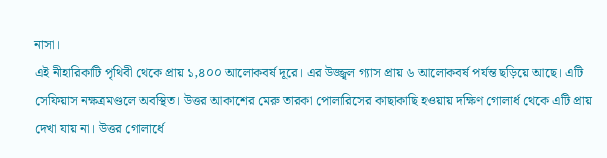নাসা।
এই নীহারিকাটি পৃথিবী থেকে প্রায় ১,৪০০ আলোকবর্ষ দূরে। এর উজ্জ্বল গ্যাস প্রায় ৬ আলোকবর্ষ পর্যন্ত ছড়িয়ে আছে। এটি সেফিয়াস নক্ষত্রমণ্ডলে অবস্থিত। উত্তর আকাশের মেরু তারকা পোলারিসের কাছাকাছি হওয়ায় দক্ষিণ গোলার্ধ থেকে এটি প্রায় দেখা যায় না। উত্তর গোলার্ধে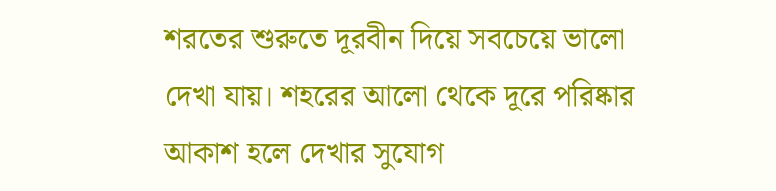শরতের শুরুতে দূরবীন দিয়ে সবচেয়ে ভালো দেখা যায়। শহরের আলো থেকে দূরে পরিষ্কার আকাশ হলে দেখার সুযোগ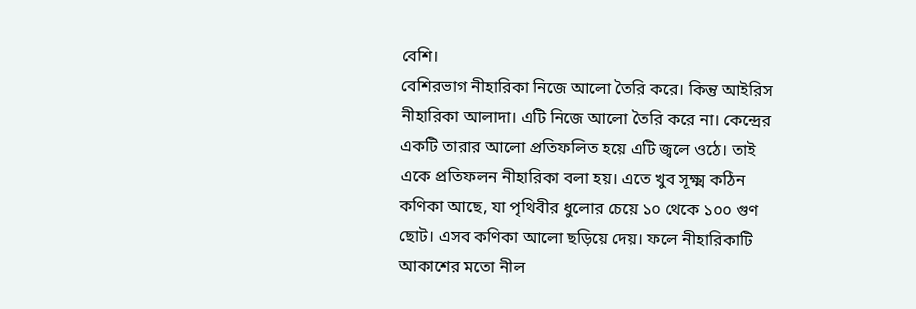বেশি।
বেশিরভাগ নীহারিকা নিজে আলো তৈরি করে। কিন্তু আইরিস নীহারিকা আলাদা। এটি নিজে আলো তৈরি করে না। কেন্দ্রের একটি তারার আলো প্রতিফলিত হয়ে এটি জ্বলে ওঠে। তাই একে প্রতিফলন নীহারিকা বলা হয়। এতে খুব সূক্ষ্ম কঠিন কণিকা আছে, যা পৃথিবীর ধুলোর চেয়ে ১০ থেকে ১০০ গুণ ছোট। এসব কণিকা আলো ছড়িয়ে দেয়। ফলে নীহারিকাটি আকাশের মতো নীল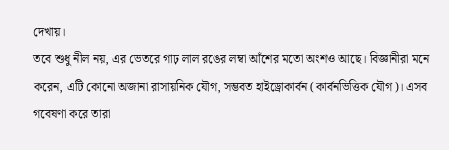দেখায়।
তবে শুধু নীল নয়, এর ভেতরে গাঢ় লাল রঙের লম্বা আঁশের মতো অংশও আছে। বিজ্ঞানীরা মনে করেন, এটি কোনো অজানা রাসায়নিক যৌগ, সম্ভবত হাইড্রোকার্বন (কার্বনভিত্তিক যৌগ)। এসব গবেষণা করে তারা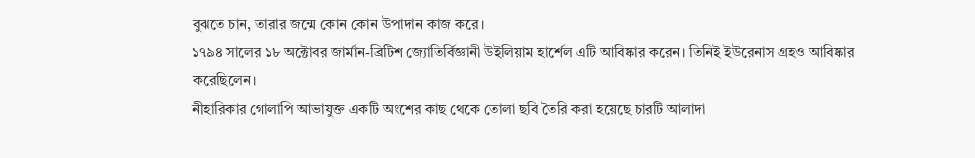বুঝতে চান, তারার জন্মে কোন কোন উপাদান কাজ করে।
১৭৯৪ সালের ১৮ অক্টোবর জার্মান-ব্রিটিশ জ্যোতির্বিজ্ঞানী উইলিয়াম হার্শেল এটি আবিষ্কার করেন। তিনিই ইউরেনাস গ্রহও আবিষ্কার করেছিলেন।
নীহারিকার গোলাপি আভাযুক্ত একটি অংশের কাছ থেকে তোলা ছবি তৈরি করা হয়েছে চারটি আলাদা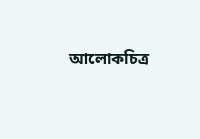আলোকচিত্র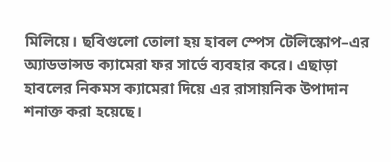মিলিয়ে। ছবিগুলো তোলা হয় হাবল স্পেস টেলিস্কোপ–এর অ্যাডভান্সড ক্যামেরা ফর সার্ভে ব্যবহার করে। এছাড়া হাবলের নিকমস ক্যামেরা দিয়ে এর রাসায়নিক উপাদান শনাক্ত করা হয়েছে।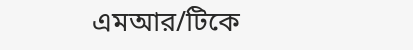এমআর/টিকে